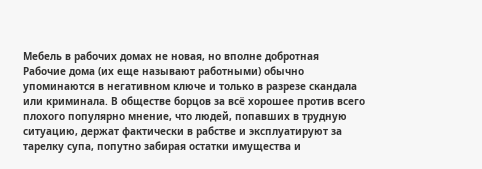Мебель в рабочих домах не новая, но вполне добротная
Рабочие дома (их еще называют работными) обычно упоминаются в негативном ключе и только в разрезе скандала или криминала. В обществе борцов за всё хорошее против всего плохого популярно мнение, что людей, попавших в трудную ситуацию, держат фактически в рабстве и эксплуатируют за тарелку супа, попутно забирая остатки имущества и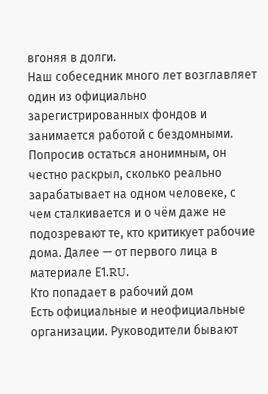вгоняя в долги.
Наш собеседник много лет возглавляет один из официально зарегистрированных фондов и занимается работой с бездомными. Попросив остаться анонимным, он честно раскрыл, сколько реально зарабатывает на одном человеке, с чем сталкивается и о чём даже не подозревают те, кто критикует рабочие дома. Далее — от первого лица в материале Е1.RU.
Кто попадает в рабочий дом
Есть официальные и неофициальные организации. Руководители бывают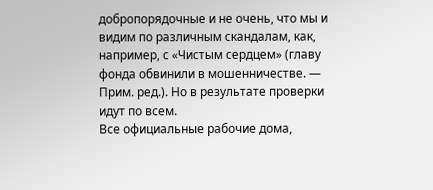добропорядочные и не очень, что мы и видим по различным скандалам, как, например, с «Чистым сердцем» (главу фонда обвинили в мошенничестве. — Прим. ред.). Но в результате проверки идут по всем.
Все официальные рабочие дома,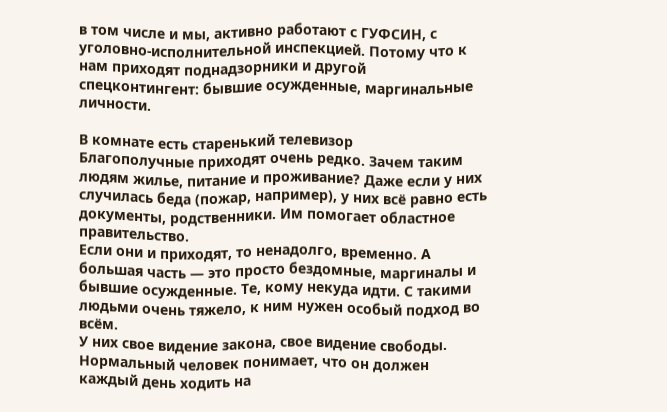в том числе и мы, активно работают с ГУФСИН, с уголовно-исполнительной инспекцией. Потому что к нам приходят поднадзорники и другой спецконтингент: бывшие осужденные, маргинальные личности.

В комнате есть старенький телевизор
Благополучные приходят очень редко. Зачем таким людям жилье, питание и проживание? Даже если у них случилась беда (пожар, например), у них всё равно есть документы, родственники. Им помогает областное правительство.
Если они и приходят, то ненадолго, временно. А большая часть — это просто бездомные, маргиналы и бывшие осужденные. Те, кому некуда идти. С такими людьми очень тяжело, к ним нужен особый подход во всём.
У них свое видение закона, свое видение свободы.
Нормальный человек понимает, что он должен каждый день ходить на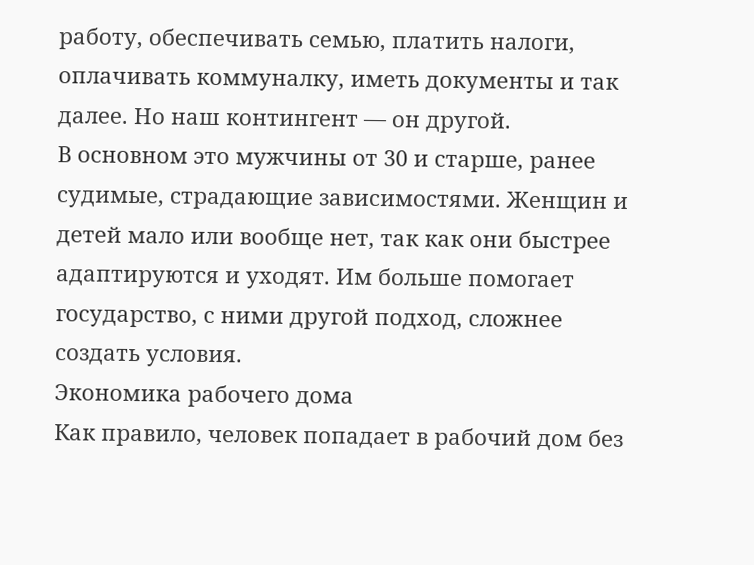работу, обеспечивать семью, платить налоги, оплачивать коммуналку, иметь документы и так далее. Но наш контингент — он другой.
В основном это мужчины от 30 и старше, ранее судимые, страдающие зависимостями. Женщин и детей мало или вообще нет, так как они быстрее адаптируются и уходят. Им больше помогает государство, с ними другой подход, сложнее создать условия.
Экономика рабочего дома
Как правило, человек попадает в рабочий дом без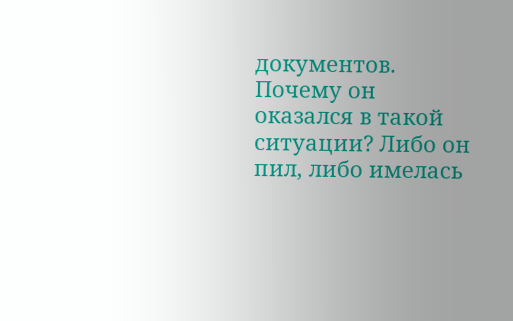документов. Почему он оказался в такой ситуации? Либо он пил, либо имелась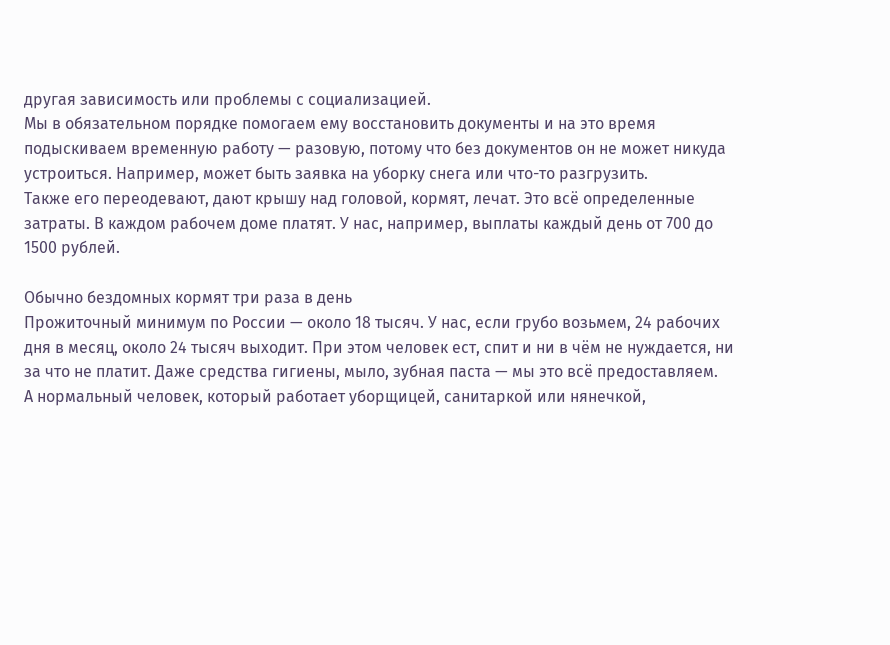другая зависимость или проблемы с социализацией.
Мы в обязательном порядке помогаем ему восстановить документы и на это время подыскиваем временную работу — разовую, потому что без документов он не может никуда устроиться. Например, может быть заявка на уборку снега или что-то разгрузить.
Также его переодевают, дают крышу над головой, кормят, лечат. Это всё определенные затраты. В каждом рабочем доме платят. У нас, например, выплаты каждый день от 700 до 1500 рублей.

Обычно бездомных кормят три раза в день
Прожиточный минимум по России — около 18 тысяч. У нас, если грубо возьмем, 24 рабочих дня в месяц, около 24 тысяч выходит. При этом человек ест, спит и ни в чём не нуждается, ни за что не платит. Даже средства гигиены, мыло, зубная паста — мы это всё предоставляем.
А нормальный человек, который работает уборщицей, санитаркой или нянечкой,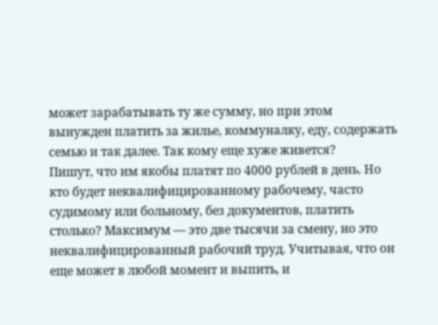может зарабатывать ту же сумму, но при этом вынужден платить за жилье, коммуналку, еду, содержать семью и так далее. Так кому еще хуже живется?
Пишут, что им якобы платят по 4000 рублей в день. Но кто будет неквалифицированному рабочему, часто судимому или больному, без документов, платить столько? Максимум — это две тысячи за смену, но это неквалифицированный рабочий труд. Учитывая, что он еще может в любой момент и выпить, и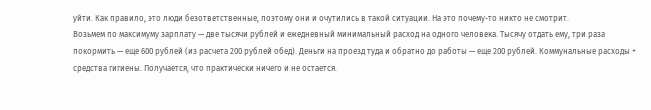уйти. Как правило, это люди безответственные, поэтому они и очутились в такой ситуации. На это почему-то никто не смотрит.
Возьмем по максимуму зарплату — две тысячи рублей и ежедневный минимальный расход на одного человека. Тысячу отдать ему, три раза покормить — еще 600 рублей (из расчета 200 рублей обед). Деньги на проезд туда и обратно до работы — еще 200 рублей. Коммунальные расходы + средства гигиены. Получается, что практически ничего и не остается.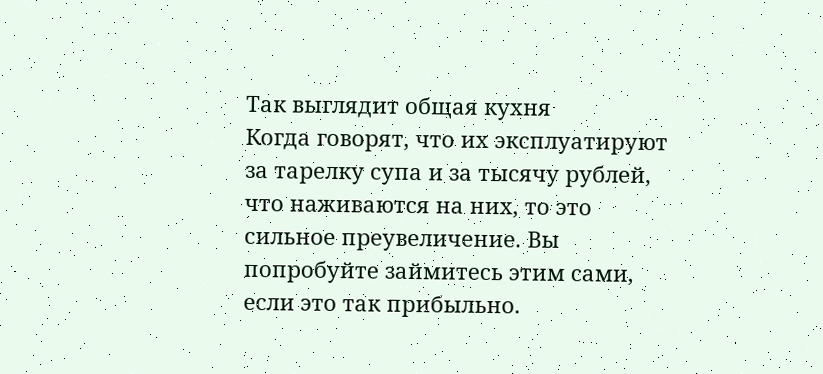Так выглядит общая кухня
Когда говорят, что их эксплуатируют за тарелку супа и за тысячу рублей, что наживаются на них, то это сильное преувеличение. Вы попробуйте займитесь этим сами, если это так прибыльно.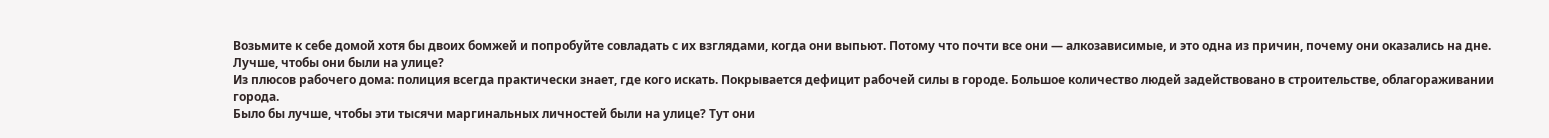Возьмите к себе домой хотя бы двоих бомжей и попробуйте совладать с их взглядами, когда они выпьют. Потому что почти все они — алкозависимые, и это одна из причин, почему они оказались на дне.
Лучше, чтобы они были на улице?
Из плюсов рабочего дома: полиция всегда практически знает, где кого искать. Покрывается дефицит рабочей силы в городе. Большое количество людей задействовано в строительстве, облагораживании города.
Было бы лучше, чтобы эти тысячи маргинальных личностей были на улице? Тут они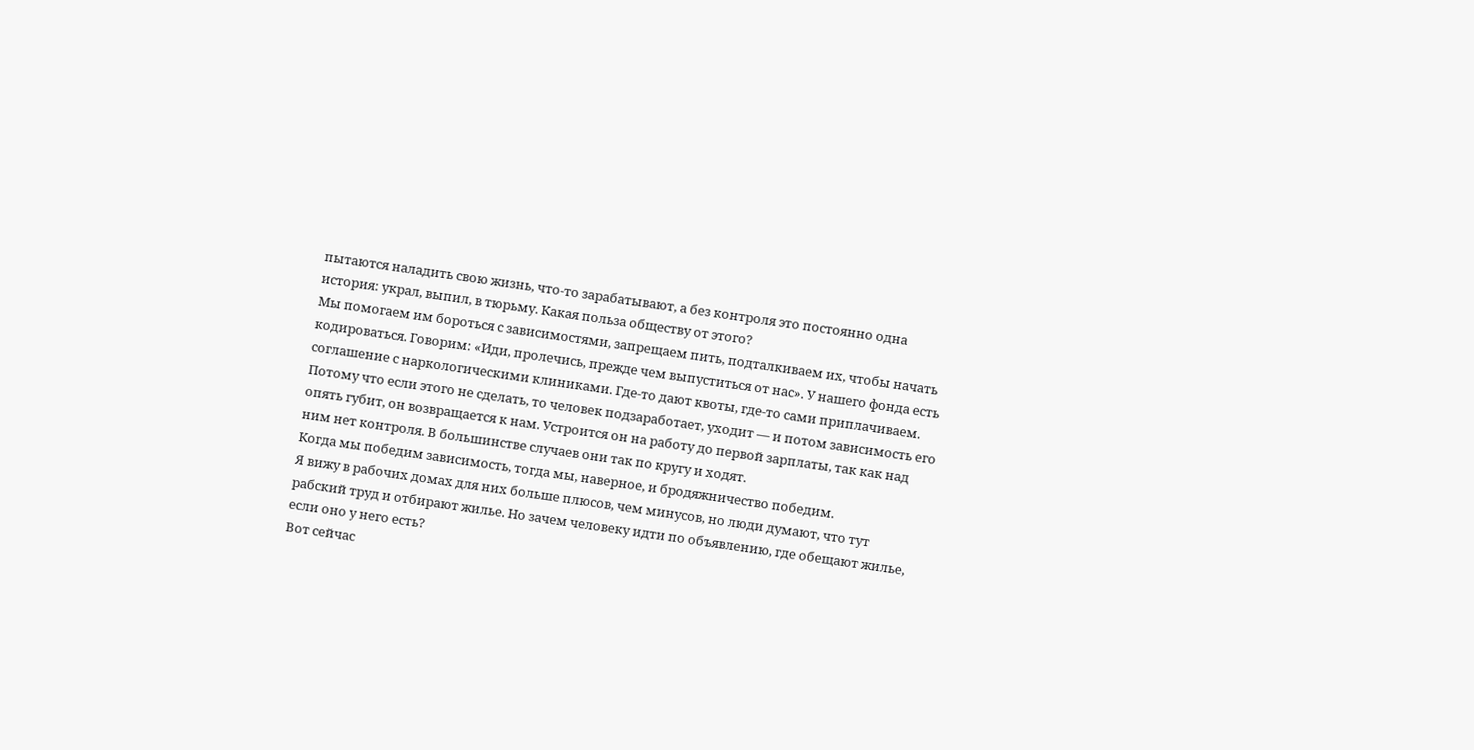пытаются наладить свою жизнь, что-то зарабатывают, а без контроля это постоянно одна история: украл, выпил, в тюрьму. Какая польза обществу от этого?
Мы помогаем им бороться с зависимостями, запрещаем пить, подталкиваем их, чтобы начать кодироваться. Говорим: «Иди, пролечись, прежде чем выпуститься от нас». У нашего фонда есть соглашение с наркологическими клиниками. Где-то дают квоты, где-то сами приплачиваем.
Потому что если этого не сделать, то человек подзаработает, уходит — и потом зависимость его опять губит, он возвращается к нам. Устроится он на работу до первой зарплаты, так как над ним нет контроля. В большинстве случаев они так по кругу и ходят.
Когда мы победим зависимость, тогда мы, наверное, и бродяжничество победим.
Я вижу в рабочих домах для них больше плюсов, чем минусов, но люди думают, что тут рабский труд и отбирают жилье. Но зачем человеку идти по объявлению, где обещают жилье, если оно у него есть?
Вот сейчас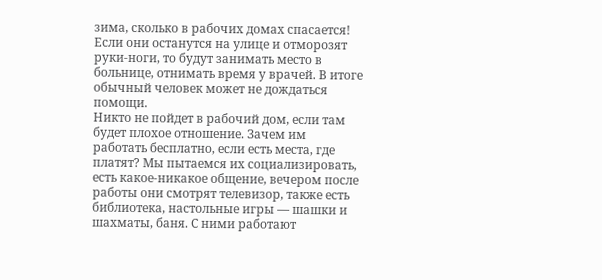зима, сколько в рабочих домах спасается! Если они останутся на улице и отморозят руки-ноги, то будут занимать место в больнице, отнимать время у врачей. В итоге обычный человек может не дождаться помощи.
Никто не пойдет в рабочий дом, если там будет плохое отношение. Зачем им работать бесплатно, если есть места, где платят? Мы пытаемся их социализировать, есть какое-никакое общение, вечером после работы они смотрят телевизор, также есть библиотека, настольные игры — шашки и шахматы, баня. С ними работают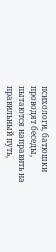психологи, батюшки проводят беседы, пытаются направить на правильный путь,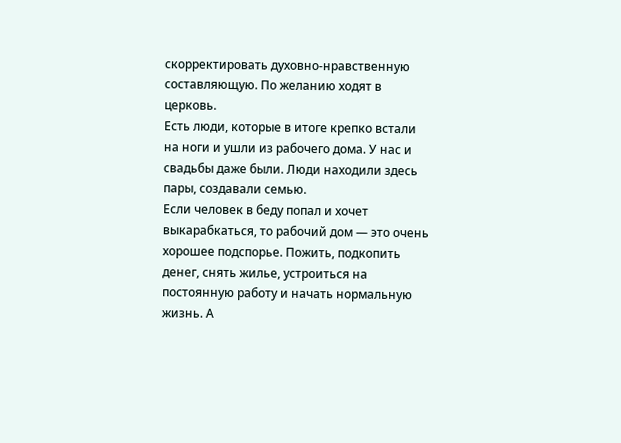скорректировать духовно-нравственную составляющую. По желанию ходят в церковь.
Есть люди, которые в итоге крепко встали на ноги и ушли из рабочего дома. У нас и свадьбы даже были. Люди находили здесь пары, создавали семью.
Если человек в беду попал и хочет выкарабкаться, то рабочий дом — это очень хорошее подспорье. Пожить, подкопить денег, снять жилье, устроиться на постоянную работу и начать нормальную жизнь. А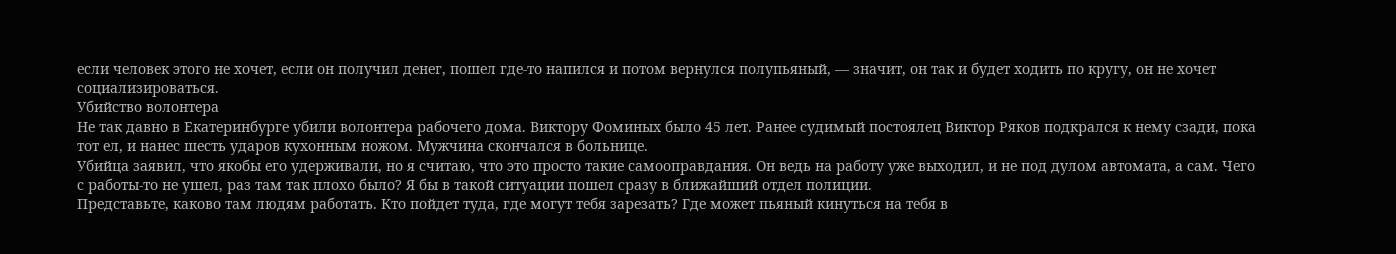если человек этого не хочет, если он получил денег, пошел где-то напился и потом вернулся полупьяный, — значит, он так и будет ходить по кругу, он не хочет социализироваться.
Убийство волонтера
Не так давно в Екатеринбурге убили волонтера рабочего дома. Виктору Фоминых было 45 лет. Ранее судимый постоялец Виктор Ряков подкрался к нему сзади, пока тот ел, и нанес шесть ударов кухонным ножом. Мужчина скончался в больнице.
Убийца заявил, что якобы его удерживали, но я считаю, что это просто такие самооправдания. Он ведь на работу уже выходил, и не под дулом автомата, а сам. Чего с работы-то не ушел, раз там так плохо было? Я бы в такой ситуации пошел сразу в ближайший отдел полиции.
Представьте, каково там людям работать. Кто пойдет туда, где могут тебя зарезать? Где может пьяный кинуться на тебя в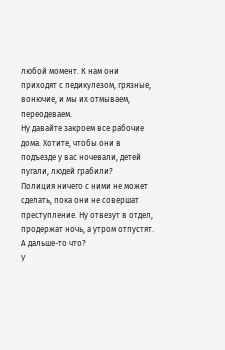любой момент. К нам они приходят с педикулезом, грязные, вонючие, и мы их отмываем, переодеваем.
Ну давайте закроем все рабочие дома. Хотите, чтобы они в подъезде у вас ночевали, детей пугали, людей грабили?
Полиция ничего с ними не может сделать, пока они не совершат преступление. Ну отвезут в отдел, продержат ночь, а утром отпустят. А дальше-то что?
У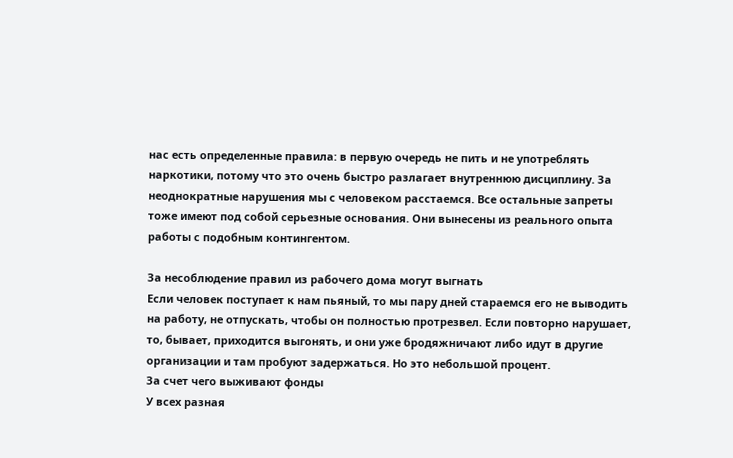нас есть определенные правила: в первую очередь не пить и не употреблять наркотики, потому что это очень быстро разлагает внутреннюю дисциплину. За неоднократные нарушения мы с человеком расстаемся. Все остальные запреты тоже имеют под собой серьезные основания. Они вынесены из реального опыта работы с подобным контингентом.

За несоблюдение правил из рабочего дома могут выгнать
Если человек поступает к нам пьяный, то мы пару дней стараемся его не выводить на работу, не отпускать, чтобы он полностью протрезвел. Если повторно нарушает, то, бывает, приходится выгонять, и они уже бродяжничают либо идут в другие организации и там пробуют задержаться. Но это небольшой процент.
За счет чего выживают фонды
У всех разная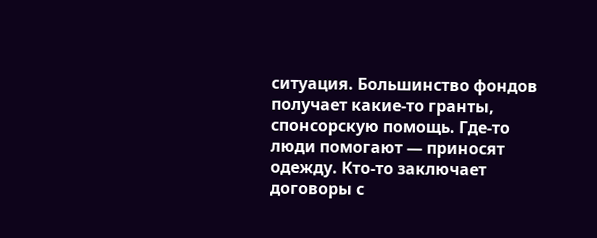ситуация. Большинство фондов получает какие-то гранты, спонсорскую помощь. Где-то люди помогают — приносят одежду. Кто-то заключает договоры с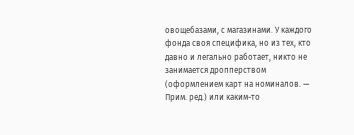овощебазами, с магазинами. У каждого фонда своя специфика, но из тех, кто давно и легально работает, никто не занимается дропперством (оформлением карт на номиналов. — Прим. ред.) или каким-то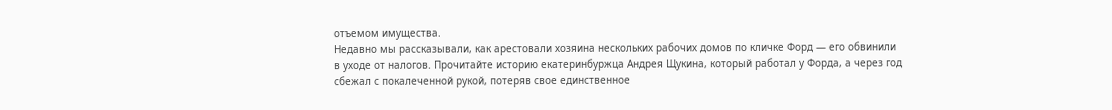отъемом имущества.
Недавно мы рассказывали, как арестовали хозяина нескольких рабочих домов по кличке Форд — его обвинили в уходе от налогов. Прочитайте историю екатеринбуржца Андрея Щукина, который работал у Форда, а через год сбежал с покалеченной рукой, потеряв свое единственное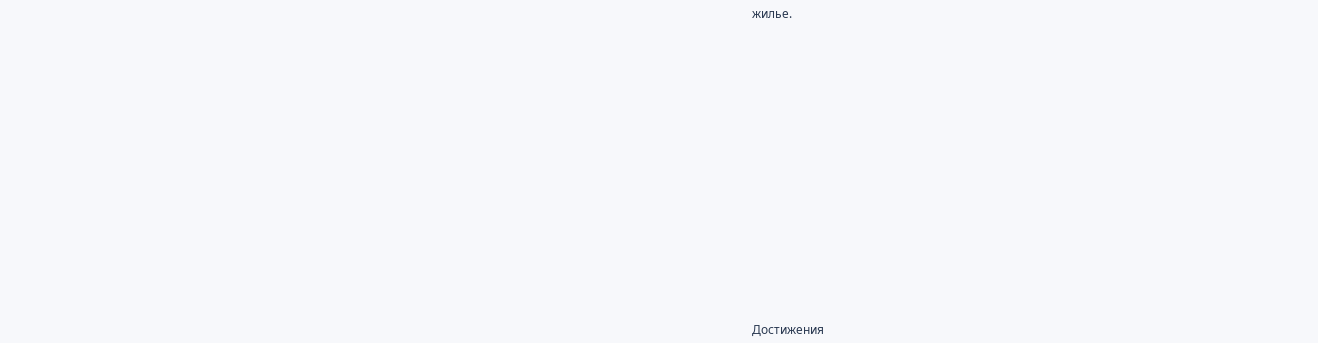жилье.

















Достижения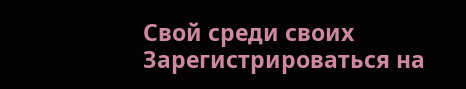Свой среди своих
Зарегистрироваться на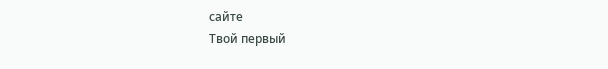сайте
Твой первый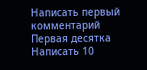Написать первый комментарий
Первая десятка
Написать 10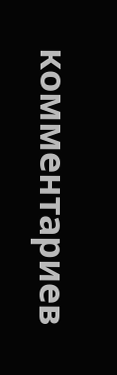комментариев